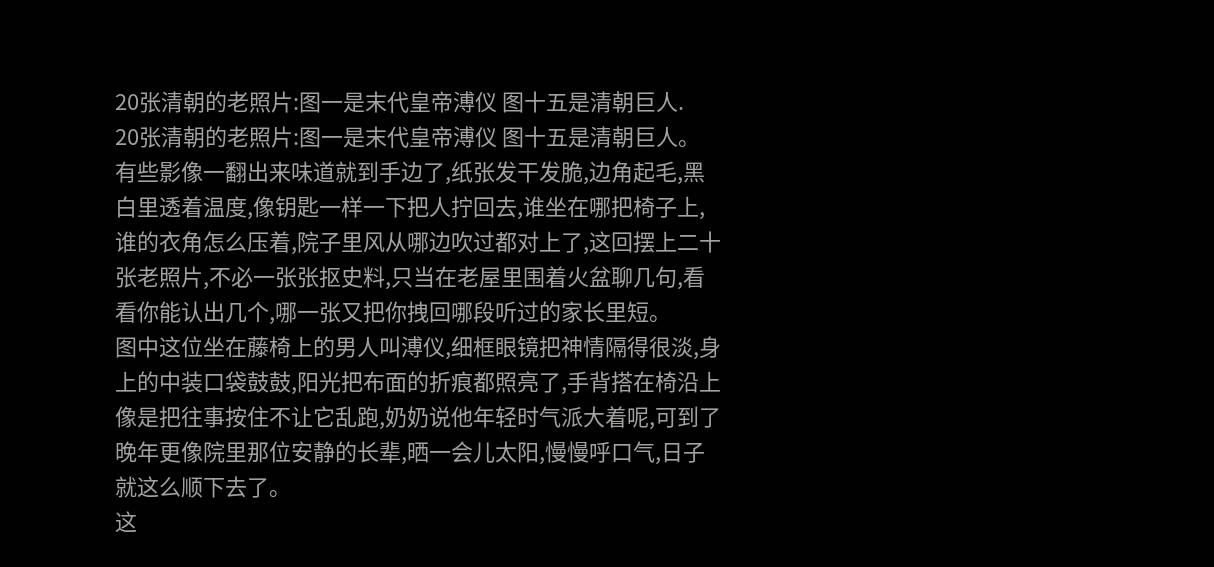20张清朝的老照片:图一是末代皇帝溥仪 图十五是清朝巨人.
20张清朝的老照片:图一是末代皇帝溥仪 图十五是清朝巨人。
有些影像一翻出来味道就到手边了,纸张发干发脆,边角起毛,黑白里透着温度,像钥匙一样一下把人拧回去,谁坐在哪把椅子上,谁的衣角怎么压着,院子里风从哪边吹过都对上了,这回摆上二十张老照片,不必一张张抠史料,只当在老屋里围着火盆聊几句,看看你能认出几个,哪一张又把你拽回哪段听过的家长里短。
图中这位坐在藤椅上的男人叫溥仪,细框眼镜把神情隔得很淡,身上的中装口袋鼓鼓,阳光把布面的折痕都照亮了,手背搭在椅沿上像是把往事按住不让它乱跑,奶奶说他年轻时气派大着呢,可到了晚年更像院里那位安静的长辈,晒一会儿太阳,慢慢呼口气,日子就这么顺下去了。
这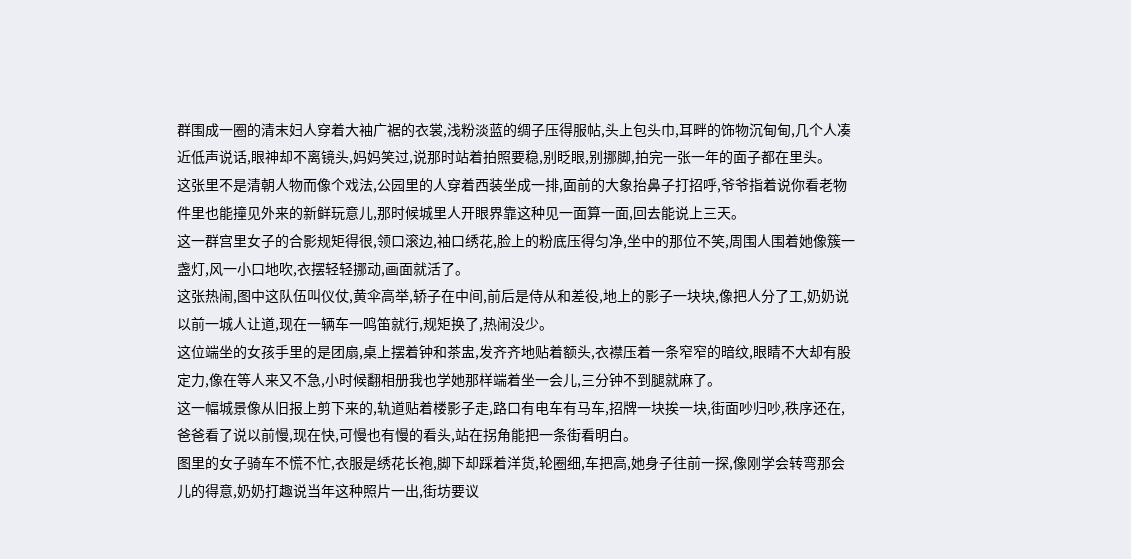群围成一圈的清末妇人穿着大袖广裾的衣裳,浅粉淡蓝的绸子压得服帖,头上包头巾,耳畔的饰物沉甸甸,几个人凑近低声说话,眼神却不离镜头,妈妈笑过,说那时站着拍照要稳,别眨眼,别挪脚,拍完一张一年的面子都在里头。
这张里不是清朝人物而像个戏法,公园里的人穿着西装坐成一排,面前的大象抬鼻子打招呼,爷爷指着说你看老物件里也能撞见外来的新鲜玩意儿,那时候城里人开眼界靠这种见一面算一面,回去能说上三天。
这一群宫里女子的合影规矩得很,领口滚边,袖口绣花,脸上的粉底压得匀净,坐中的那位不笑,周围人围着她像簇一盏灯,风一小口地吹,衣摆轻轻挪动,画面就活了。
这张热闹,图中这队伍叫仪仗,黄伞高举,轿子在中间,前后是侍从和差役,地上的影子一块块,像把人分了工,奶奶说以前一城人让道,现在一辆车一鸣笛就行,规矩换了,热闹没少。
这位端坐的女孩手里的是团扇,桌上摆着钟和茶盅,发齐齐地贴着额头,衣襟压着一条窄窄的暗纹,眼睛不大却有股定力,像在等人来又不急,小时候翻相册我也学她那样端着坐一会儿,三分钟不到腿就麻了。
这一幅城景像从旧报上剪下来的,轨道贴着楼影子走,路口有电车有马车,招牌一块挨一块,街面吵归吵,秩序还在,爸爸看了说以前慢,现在快,可慢也有慢的看头,站在拐角能把一条街看明白。
图里的女子骑车不慌不忙,衣服是绣花长袍,脚下却踩着洋货,轮圈细,车把高,她身子往前一探,像刚学会转弯那会儿的得意,奶奶打趣说当年这种照片一出,街坊要议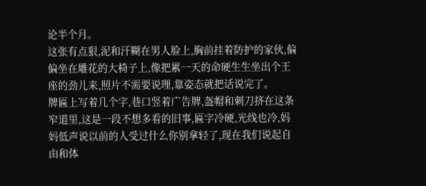论半个月。
这张有点狠,泥和汗糊在男人脸上,胸前挂着防护的家伙,偏偏坐在雕花的大椅子上,像把累一天的命硬生生坐出个王座的劲儿来,照片不需要说理,靠姿态就把话说完了。
牌匾上写着几个字,巷口竖着广告牌,盔帽和刺刀挤在这条窄道里,这是一段不想多看的旧事,匾字冷硬,光线也冷,妈妈低声说以前的人受过什么你别拿轻了,现在我们说起自由和体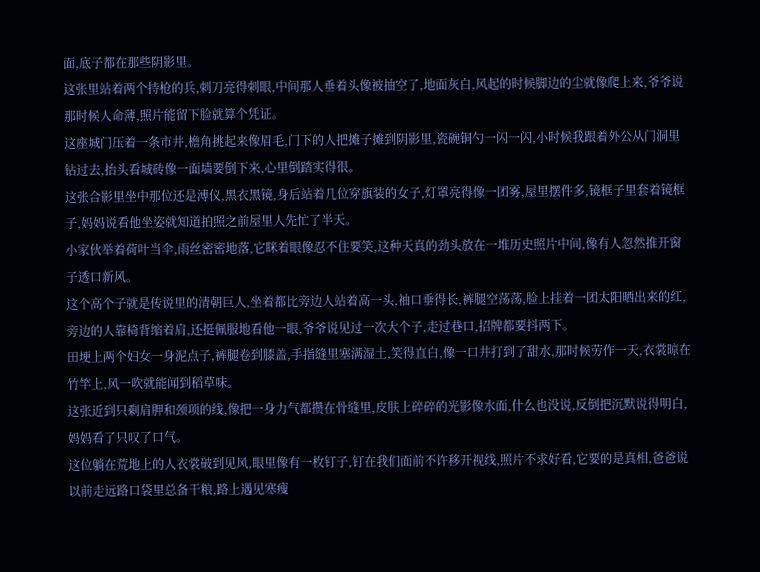面,底子都在那些阴影里。
这张里站着两个持枪的兵,刺刀亮得刺眼,中间那人垂着头像被抽空了,地面灰白,风起的时候脚边的尘就像爬上来,爷爷说那时候人命薄,照片能留下脸就算个凭证。
这座城门压着一条市井,檐角挑起来像眉毛,门下的人把摊子摊到阴影里,瓷碗铜勺一闪一闪,小时候我跟着外公从门洞里钻过去,抬头看城砖像一面墙要倒下来,心里倒踏实得很。
这张合影里坐中那位还是溥仪,黑衣黑镜,身后站着几位穿旗装的女子,灯罩亮得像一团雾,屋里摆件多,镜框子里套着镜框子,妈妈说看他坐姿就知道拍照之前屋里人先忙了半天。
小家伙举着荷叶当伞,雨丝密密地落,它眯着眼像忍不住要笑,这种天真的劲头放在一堆历史照片中间,像有人忽然推开窗子透口新风。
这个高个子就是传说里的清朝巨人,坐着都比旁边人站着高一头,袖口垂得长,裤腿空荡荡,脸上挂着一团太阳晒出来的红,旁边的人靠椅背缩着肩,还挺佩服地看他一眼,爷爷说见过一次大个子,走过巷口,招牌都要抖两下。
田埂上两个妇女一身泥点子,裤腿卷到膝盖,手指缝里塞满湿土,笑得直白,像一口井打到了甜水,那时候劳作一天,衣裳晾在竹竿上,风一吹就能闻到稻草味。
这张近到只剩肩胛和颈项的线,像把一身力气都攒在骨缝里,皮肤上碎碎的光影像水面,什么也没说,反倒把沉默说得明白,妈妈看了只叹了口气。
这位躺在荒地上的人衣裳破到见风,眼里像有一枚钉子,钉在我们面前不许移开视线,照片不求好看,它要的是真相,爸爸说以前走远路口袋里总备干粮,路上遇见寒瘦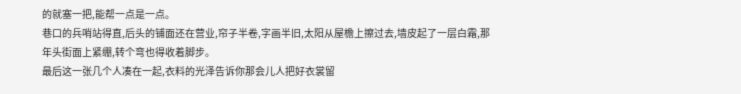的就塞一把,能帮一点是一点。
巷口的兵哨站得直,后头的铺面还在营业,帘子半卷,字画半旧,太阳从屋檐上擦过去,墙皮起了一层白霜,那年头街面上紧绷,转个弯也得收着脚步。
最后这一张几个人凑在一起,衣料的光泽告诉你那会儿人把好衣裳留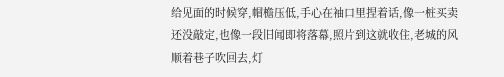给见面的时候穿,帽檐压低,手心在袖口里捏着话,像一桩买卖还没敲定,也像一段旧闻即将落幕,照片到这就收住,老城的风顺着巷子吹回去,灯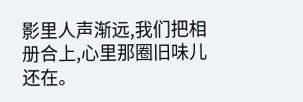影里人声渐远,我们把相册合上,心里那圈旧味儿还在。